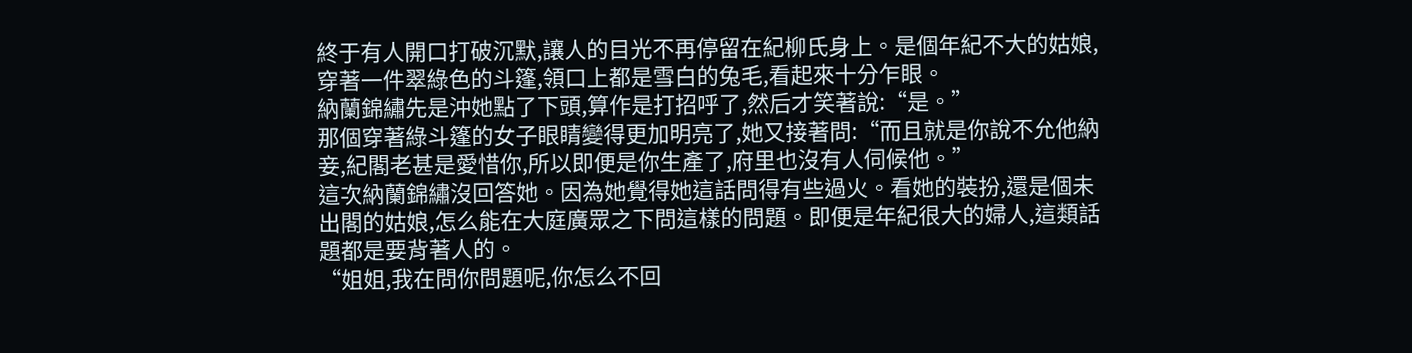終于有人開口打破沉默,讓人的目光不再停留在紀柳氏身上。是個年紀不大的姑娘,穿著一件翠綠色的斗篷,領口上都是雪白的兔毛,看起來十分乍眼。
納蘭錦繡先是沖她點了下頭,算作是打招呼了,然后才笑著說:“是。”
那個穿著綠斗篷的女子眼睛變得更加明亮了,她又接著問:“而且就是你說不允他納妾,紀閣老甚是愛惜你,所以即便是你生產了,府里也沒有人伺候他。”
這次納蘭錦繡沒回答她。因為她覺得她這話問得有些過火。看她的裝扮,還是個未出閣的姑娘,怎么能在大庭廣眾之下問這樣的問題。即便是年紀很大的婦人,這類話題都是要背著人的。
“姐姐,我在問你問題呢,你怎么不回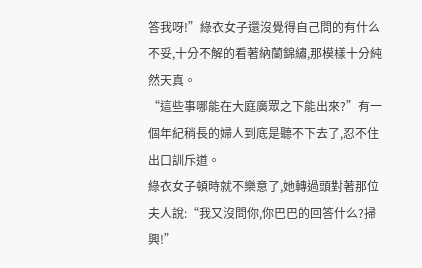答我呀!”綠衣女子還沒覺得自己問的有什么不妥,十分不解的看著納蘭錦繡,那模樣十分純然天真。
“這些事哪能在大庭廣眾之下能出來?”有一個年紀稍長的婦人到底是聽不下去了,忍不住出口訓斥道。
綠衣女子頓時就不樂意了,她轉過頭對著那位夫人說:“我又沒問你,你巴巴的回答什么?掃興!”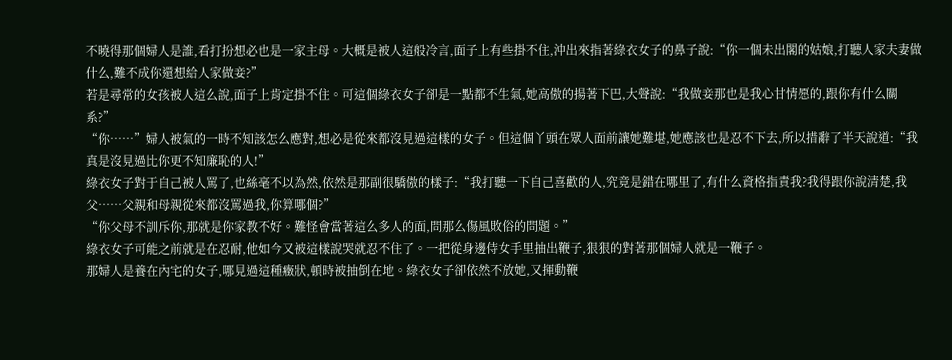不曉得那個婦人是誰,看打扮想必也是一家主母。大概是被人這般冷言,面子上有些掛不住,沖出來指著綠衣女子的鼻子說:“你一個未出閣的姑娘,打聽人家夫妻做什么,難不成你還想給人家做妾?”
若是尋常的女孩被人這么說,面子上肯定掛不住。可這個綠衣女子卻是一點都不生氣,她高傲的揚著下巴,大聲說:“我做妾那也是我心甘情愿的,跟你有什么關系?”
“你……”婦人被氣的一時不知該怎么應對,想必是從來都沒見過這樣的女子。但這個丫頭在眾人面前讓她難堪,她應該也是忍不下去,所以措辭了半天說道:“我真是沒見過比你更不知廉恥的人!”
綠衣女子對于自己被人罵了,也絲毫不以為然,依然是那副很驕傲的樣子:“我打聽一下自己喜歡的人,究竟是錯在哪里了,有什么資格指責我?我得跟你說清楚,我父……父親和母親從來都沒罵過我,你算哪個?”
“你父母不訓斥你,那就是你家教不好。難怪會當著這么多人的面,問那么傷風敗俗的問題。”
綠衣女子可能之前就是在忍耐,他如今又被這樣說哭就忍不住了。一把從身邊侍女手里抽出鞭子,狠狠的對著那個婦人就是一鞭子。
那婦人是養在內宅的女子,哪見過這種癥狀,頓時被抽倒在地。綠衣女子卻依然不放她,又揮動鞭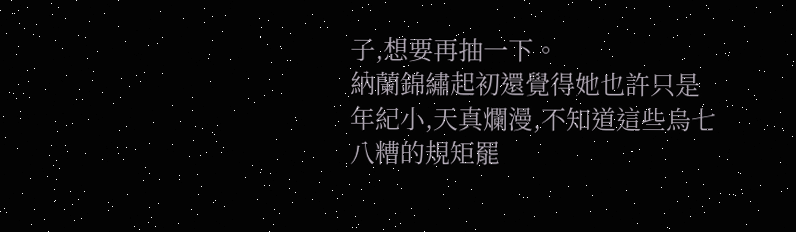子,想要再抽一下。
納蘭錦繡起初還覺得她也許只是年紀小,天真爛漫,不知道這些烏七八糟的規矩罷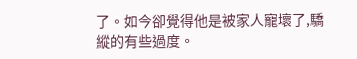了。如今卻覺得他是被家人寵壞了,驕縱的有些過度。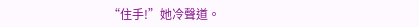“住手!”她冷聲道。